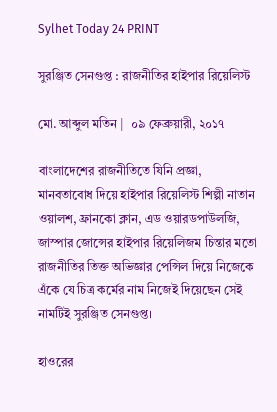Sylhet Today 24 PRINT

সুরঞ্জিত সেনগুপ্ত : রাজনীতির হাইপার রিয়েলিস্ট

মো. আব্দুল মতিন |  ০৯ ফেব্রুয়ারী, ২০১৭

বাংলাদেশের রাজনীতিতে যিনি প্রজ্ঞা, মানবতাবোধ দিয়ে হাইপার রিয়েলিস্ট শিল্পী নাতান ওয়ালশ, ফ্রানকো ক্লান, এড ওয়ারডপাউলজি, জাস্পার জোন্সের হাইপার রিয়েলিজম চিন্তার মতো রাজনীতির তিক্ত অভিজ্ঞার পেন্সিল দিয়ে নিজেকে এঁকে যে চিত্র কর্মের নাম নিজেই দিয়েছেন সেই নামটিই সুরঞ্জিত সেনগুপ্ত।

হাওরের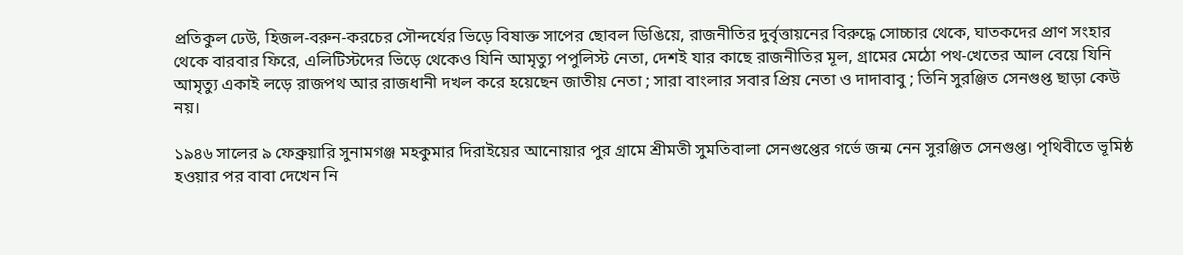প্রতিকুল ঢেউ, হিজল-বরুন-করচের সৌন্দর্যের ভিড়ে বিষাক্ত সাপের ছোবল ডিঙিয়ে, রাজনীতির দুর্বৃত্তায়নের বিরুদ্ধে সোচ্চার থেকে, ঘাতকদের প্রাণ সংহার থেকে বারবার ফিরে, এলিটিস্টদের ভিড়ে থেকেও যিনি আমৃত্যু পপুলিস্ট নেতা, দেশই যার কাছে রাজনীতির মূল, গ্রামের মেঠো পথ-খেতের আল বেয়ে যিনি আমৃত্যু একাই লড়ে রাজপথ আর রাজধানী দখল করে হয়েছেন জাতীয় নেতা ; সারা বাংলার সবার প্রিয় নেতা ও দাদাবাবু ; তিনি সুরঞ্জিত সেনগুপ্ত ছাড়া কেউ নয়।

১৯৪৬ সালের ৯ ফেব্রুয়ারি সুনামগঞ্জ মহকুমার দিরাইয়ের আনোয়ার পুর গ্রামে শ্রীমতী সুমতিবালা সেনগুপ্তের গর্ভে জন্ম নেন সুরঞ্জিত সেনগুপ্ত। পৃথিবীতে ভূমিষ্ঠ হওয়ার পর বাবা দেখেন নি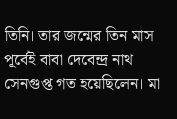তিনি। তার জন্মের তিন মাস পূর্বেই বাবা দেবেন্দ্র নাথ সেনগুপ্ত গত হয়েছিলেন। মা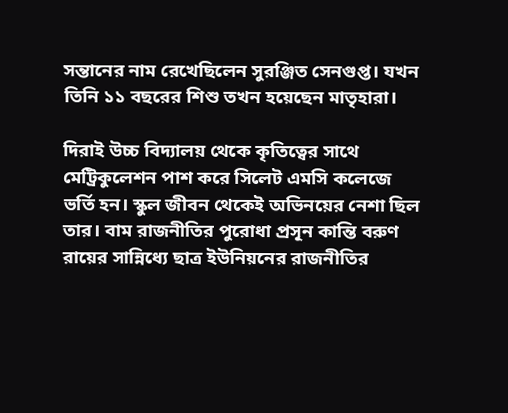সন্তানের নাম রেখেছিলেন সুরঞ্জিত সেনগুপ্ত। যখন তিনি ১১ বছরের শিশু তখন হয়েছেন মাতৃহারা।

দিরাই উচ্চ বিদ্যালয় থেকে কৃতিত্বের সাথে মেট্রিকুলেশন পাশ করে সিলেট এমসি কলেজে ভর্তি হন। স্কুল জীবন থেকেই অভিনয়ের নেশা ছিল তার। বাম রাজনীতির পুরোধা প্রসূন কান্তি বরুণ রায়ের সান্নিধ্যে ছাত্র ইউনিয়নের রাজনীতির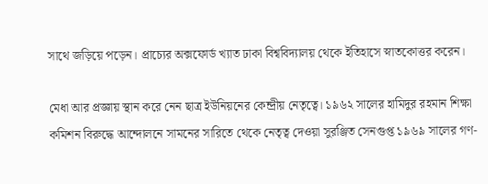সাথে জড়িয়ে পড়েন। প্রাচ্যের অক্সফোর্ড খ্যাত ঢাকা বিশ্ববিদ্যালয় থেকে ইতিহাসে স্নাতকোত্তর করেন।

মেধা আর প্রজ্ঞায় স্থান করে নেন ছাত্র ইউনিয়নের কেন্দ্রীয় নেতৃত্বে। ১৯৬২ সালের হামিদুর রহমান শিক্ষা কমিশন বিরুদ্ধে আন্দোলনে সামনের সারিতে থেকে নেতৃত্ব দেওয়া সুরঞ্জিত সেনগুপ্ত ১৯৬৯ সালের গণ-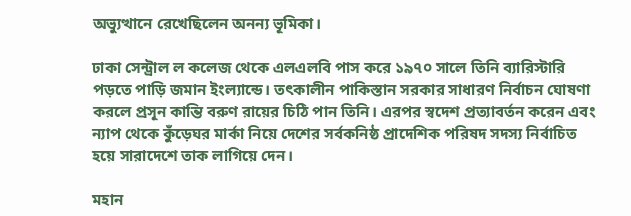অভ্যুত্থানে রেখেছিলেন অনন্য ভূমিকা।

ঢাকা সেন্ট্রাল ল কলেজ থেকে এলএলবি পাস করে ১৯৭০ সালে তিনি ব্যারিস্টারি পড়তে পাড়ি জমান ইংল্যান্ডে। তৎকালীন পাকিস্তান সরকার সাধারণ নির্বাচন ঘোষণা করলে প্রসূন কান্তি বরুণ রায়ের চিঠি পান তিনি। এরপর স্বদেশ প্রত্যাবর্তন করেন এবং ন্যাপ থেকে কুঁড়েঘর মার্কা নিয়ে দেশের সর্বকনিষ্ঠ প্রাদেশিক পরিষদ সদস্য নির্বাচিত হয়ে সারাদেশে তাক লাগিয়ে দেন।

মহান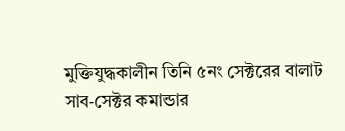মুক্তিযুদ্ধকালীন তিনি ৫নং সেক্টরের বালাট সাব-সেক্টর কমান্ডার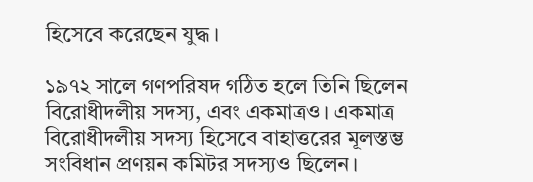হিসেবে করেছেন যুদ্ধ।

১৯৭২ সালে গণপরিষদ গঠিত হলে তিনি ছিলেন বিরোধীদলীয় সদস্য, এবং একমাত্রও। একমাত্র বিরোধীদলীয় সদস্য হিসেবে বাহাত্তরের মূলস্তম্ভ সংবিধান প্রণয়ন কমিটর সদস্যও ছিলেন।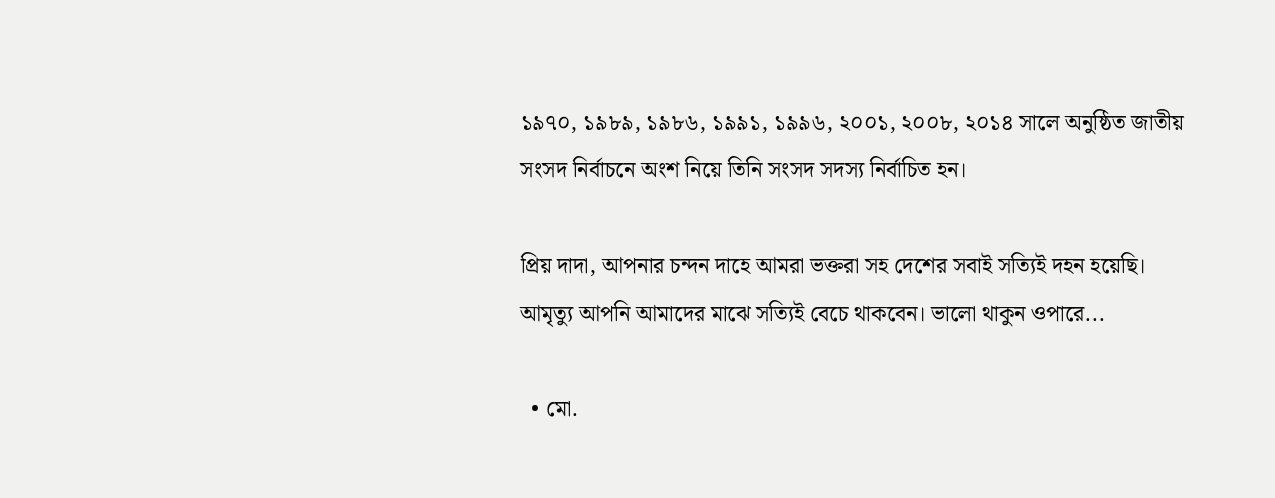১৯৭০, ১৯৮৯, ১৯৮৬, ১৯৯১, ১৯৯৬, ২০০১, ২০০৮, ২০১৪ সালে অনুষ্ঠিত জাতীয় সংসদ নির্বাচনে অংশ নিয়ে তিনি সংসদ সদস্য নির্বাচিত হন।

প্রিয় দাদা, আপনার চন্দন দাহে আমরা ভক্তরা সহ দেশের সবাই সত্যিই দহন হয়েছি। আমৃত্যু আপনি আমাদের মাঝে সত্যিই বেচে থাকবেন। ভালো থাকুন ওপারে...

  • মো.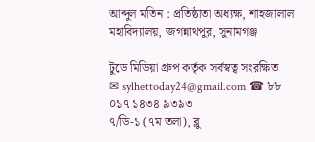আব্দুল মতিন : প্রতিষ্ঠাতা অধ্যক্ষ, শাহজালাল মহাবিদ্যালয়, জগন্নাথপুর, সুনামগঞ্জ

টুডে মিডিয়া গ্রুপ কর্তৃক সর্বস্বত্ব সংরক্ষিত
✉ sylhettoday24@gmail.com ☎ ৮৮ ০১৭ ১৪৩৪ ৯৩৯৩
৭/ডি-১ (৭ম তলা), ব্লু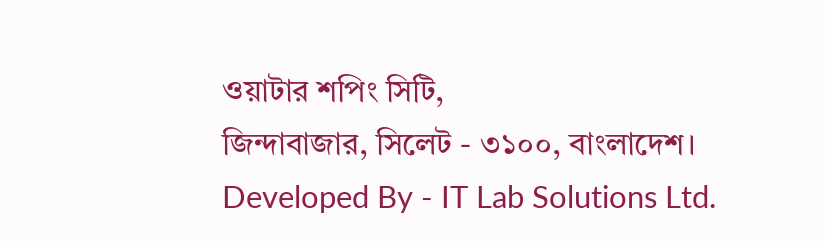ওয়াটার শপিং সিটি,
জিন্দাবাজার, সিলেট - ৩১০০, বাংলাদেশ।
Developed By - IT Lab Solutions Ltd.